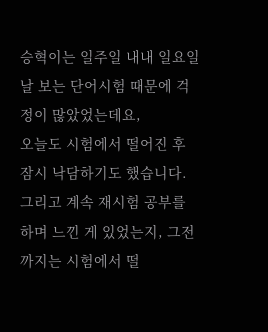승혁이는 일주일 내내 일요일날 보는 단어시험 때문에 걱정이 많았었는데요,
오늘도 시험에서 떨어진 후 잠시 낙담하기도 했습니다.
그리고 계속 재시험 공부를 하며 느낀 게 있었는지, 그전까지는 시험에서 떨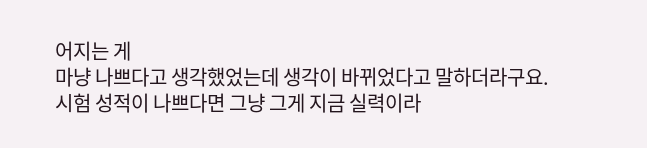어지는 게
마냥 나쁘다고 생각했었는데 생각이 바뀌었다고 말하더라구요.
시험 성적이 나쁘다면 그냥 그게 지금 실력이라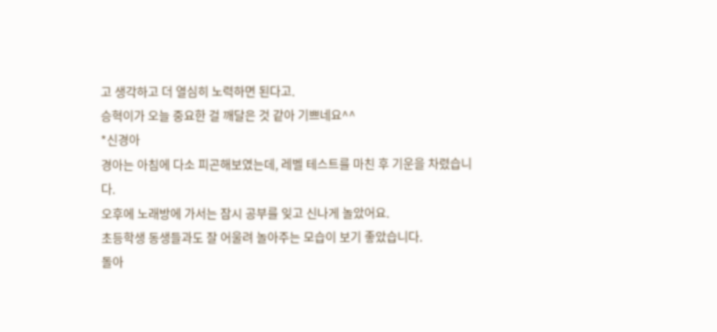고 생각하고 더 열심히 노력하면 된다고.
승혁이가 오늘 중요한 걸 깨달은 것 같아 기쁘네요^^
*신경아
경아는 아침에 다소 피곤해보였는데, 레벨 테스트를 마친 후 기운을 차렸습니다.
오후에 노래방에 가서는 잠시 공부를 잊고 신나게 놀았어요.
초등학생 동생들과도 잘 어울려 놀아주는 모습이 보기 좋았습니다.
돌아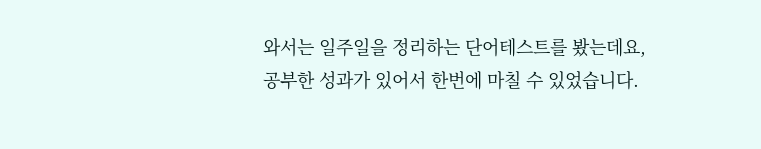와서는 일주일을 정리하는 단어테스트를 봤는데요,
공부한 성과가 있어서 한번에 마칠 수 있었습니다.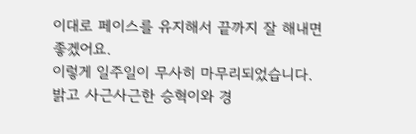이대로 페이스를 유지해서 끝까지 잘 해내면 좋겠어요.
이렇게 일주일이 무사히 마무리되었습니다.
밝고 사근사근한 승혁이와 경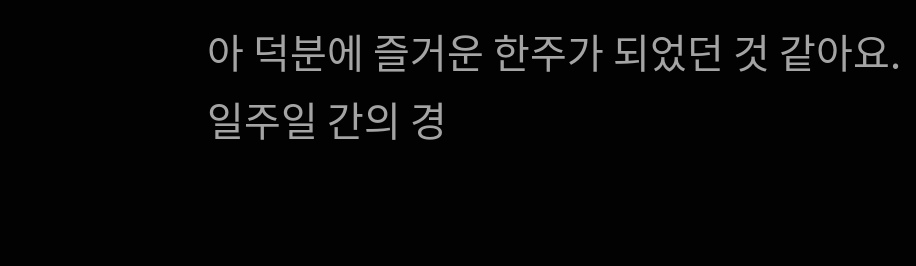아 덕분에 즐거운 한주가 되었던 것 같아요.
일주일 간의 경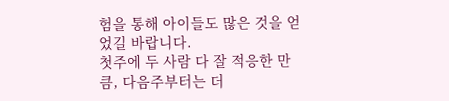험을 통해 아이들도 많은 것을 얻었길 바랍니다.
첫주에 두 사람 다 잘 적응한 만큼, 다음주부터는 더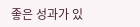좋은 성과가 있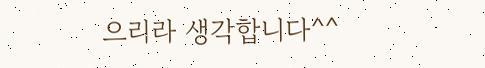으리라 생각합니다^^